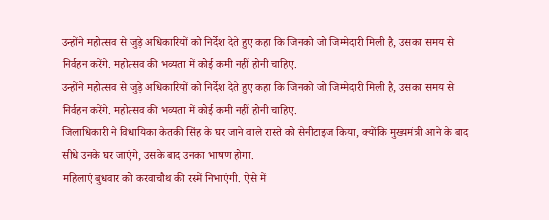उन्होंने महोत्सव से जुड़े अधिकारियों को निर्देश देते हुए कहा कि जिनको जो जिम्मेदारी मिली है, उसका समय से निर्वहन करेंगे. महोत्सव की भव्यता में कोई कमी नहीं होनी चाहिए.
उन्होंने महोत्सव से जुड़े अधिकारियों को निर्देश देते हुए कहा कि जिनको जो जिम्मेदारी मिली है, उसका समय से निर्वहन करेंगे. महोत्सव की भव्यता में कोई कमी नहीं होनी चाहिए.
जिलाधिकारी ने विधायिका केतकी सिंह के घर जाने वाले रास्ते को सेनीटाइज किया, क्योंकि मुख्यमंत्री आने के बाद सीधे उनके घर जाएंगे, उसके बाद उनका भाषण होगा.
महिलाएं बुधवार को करवाचौथ की रस्में निभाएंगी. ऐसे में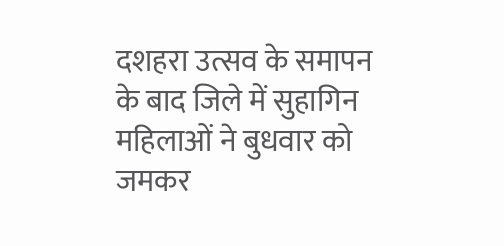दशहरा उत्सव के समापन के बाद जिले में सुहागिन महिलाओं ने बुधवार को जमकर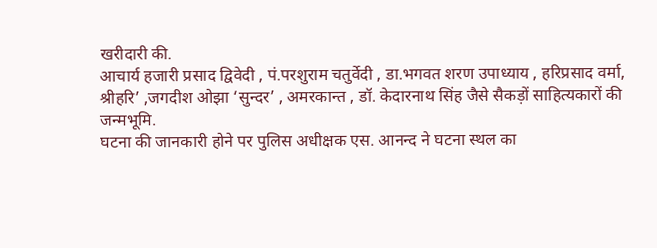खरीदारी की.
आचार्य हजारी प्रसाद द्विवेदी , पं.परशुराम चतुर्वेदी , डा.भगवत शरण उपाध्याय , हरिप्रसाद वर्मा, श्रीहरि’ ,जगदीश ओझा ‘सुन्दर’ , अमरकान्त , डॉ. केदारनाथ सिंह जैसे सैकड़ों साहित्यकारों की जन्मभूमि.
घटना की जानकारी होने पर पुलिस अधीक्षक एस. आनन्द ने घटना स्थल का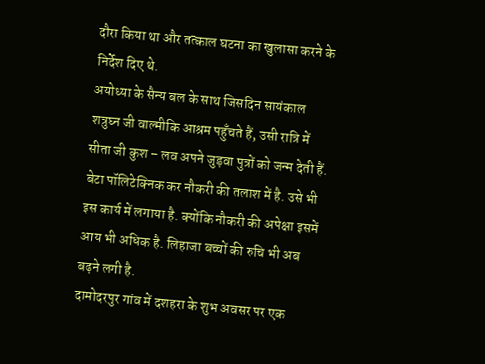दौरा किया था और तत्काल घटना का खुलासा करने के निर्देश दिए थे.
अयोध्या के सैन्य बल के साथ जिसदिन सायंकाल शत्रुघ्न जी वाल्मीकि आश्रम पहुँचते हैं, उसी रात्रि में सीता जी कुश – लव अपने जुड़वा पुत्रों को जन्म देती हैं.
बेटा पॉलिटेक्निक कर नौकरी की तलाश में है. उसे भी इस कार्य में लगाया है. क्योंकि नौकरी की अपेक्षा इसमें आय भी अधिक है. लिहाजा बच्चों की रुचि भी अब बढ़ने लगी है.
दामोदरपुर गांव में दशहरा के शुभ अवसर पर एक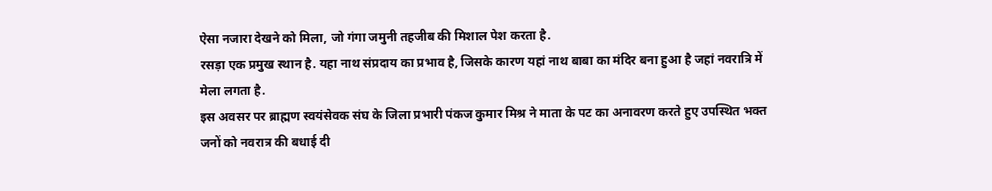ऐसा नजारा देखने को मिला, जो गंगा जमुनी तहजीब की मिशाल पेश करता है.
रसड़ा एक प्रमुख स्थान है. यहा नाथ संप्रदाय का प्रभाव है, जिसके कारण यहां नाथ बाबा का मंदिर बना हुआ है जहां नवरात्रि में मेला लगता है.
इस अवसर पर ब्राह्मण स्वयंसेवक संघ के जिला प्रभारी पंकज कुमार मिश्र ने माता के पट का अनावरण करते हुए उपस्थित भक्त जनों को नवरात्र की बधाई दी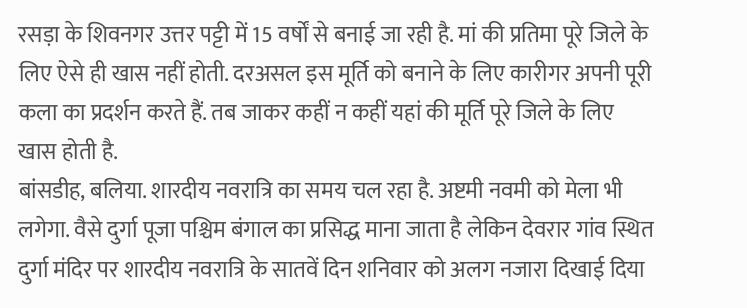रसड़ा के शिवनगर उत्तर पट्टी में 15 वर्षों से बनाई जा रही है. मां की प्रतिमा पूरे जिले के लिए ऐसे ही खास नहीं होती. दरअसल इस मूर्ति को बनाने के लिए कारीगर अपनी पूरी कला का प्रदर्शन करते हैं. तब जाकर कहीं न कहीं यहां की मूर्ति पूरे जिले के लिए खास होती है.
बांसडीह, बलिया. शारदीय नवरात्रि का समय चल रहा है. अष्टमी नवमी को मेला भी लगेगा. वैसे दुर्गा पूजा पश्चिम बंगाल का प्रसिद्ध माना जाता है लेकिन देवरार गांव स्थित दुर्गा मंदिर पर शारदीय नवरात्रि के सातवें दिन शनिवार को अलग नजारा दिखाई दिया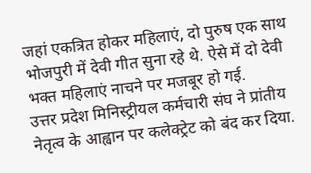जहां एकत्रित होकर महिलाएं, दो पुरुष एक साथ भोजपुरी में देवी गीत सुना रहे थे. ऐसे में दो देवी भक्त महिलाएं नाचने पर मजबूर हो गई.
उत्तर प्रदेश मिनिस्ट्रीयल कर्मचारी संघ ने प्रांतीय नेतृत्व के आह्वान पर कलेक्ट्रेट को बंद कर दिया.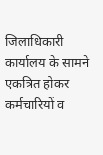जिलाधिकारी कार्यालय के सामने एकत्रित होकर कर्मचारियों व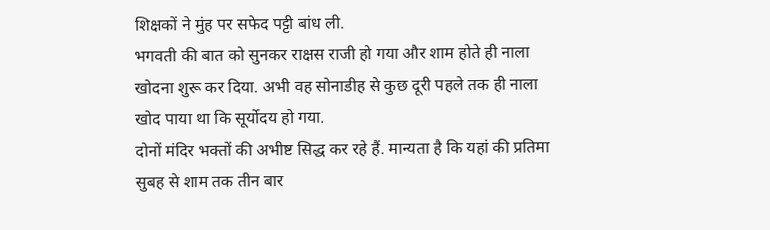शिक्षकों ने मुंह पर सफेद पट्टी बांध ली.
भगवती की बात को सुनकर राक्षस राजी हो गया और शाम होते ही नाला खोदना शुरू कर दिया. अभी वह सोनाडीह से कुछ दूरी पहले तक ही नाला खोद पाया था कि सूर्योदय हो गया.
दोनों मंदिर भक्तों की अभीष्ट सिद्ध कर रहे हैं. मान्यता है कि यहां की प्रतिमा सुबह से शाम तक तीन बार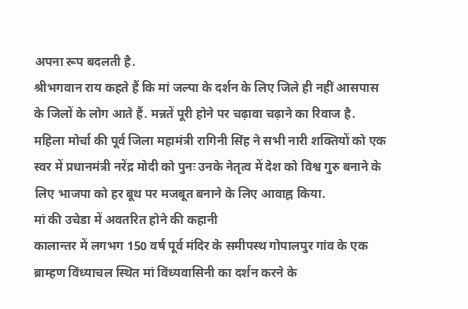अपना रूप बदलती है.
श्रीभगवान राय कहते हैं कि मां जल्पा के दर्शन के लिए जिले ही नहीं आसपास के जिलों के लोग आते हैं. मन्नतें पूरी होने पर चढ़ावा चढ़ाने का रिवाज है.
महिला मोर्चा की पूर्व जिला महामंत्री रागिनी सिंह ने सभी नारी शक्तियों को एक स्वर में प्रधानमंत्री नरेंद्र मोदी को पुनः उनके नेतृत्व में देश को विश्व गुरु बनाने के लिए भाजपा को हर बूथ पर मजबूत बनाने के लिए आवाह्न किया.
मां की उचेडा में अवतरित होने की कहानी
कालान्तर में लगभग 150 वर्ष पूर्व मंदिर के समीपस्थ गोपालपुर गांव के एक ब्राम्हण विंध्याचल स्थित मां विंध्यवासिनी का दर्शन करने के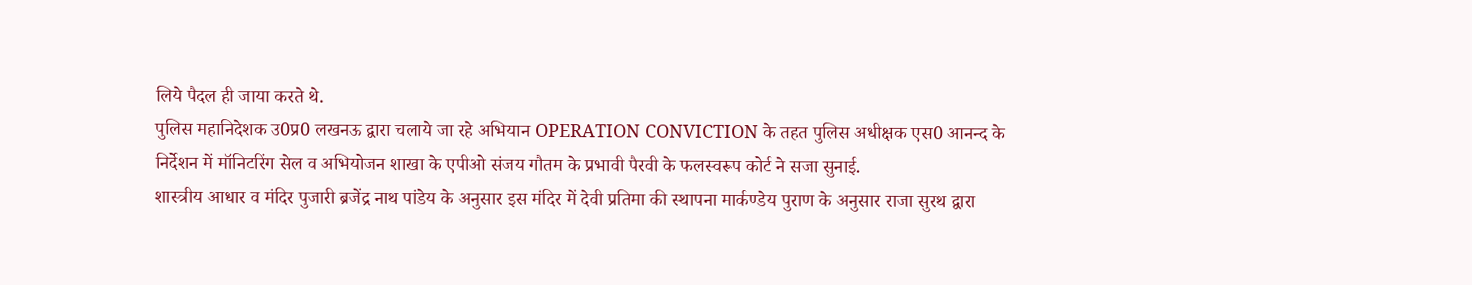लिये पैदल ही जाया करते थे.
पुलिस महानिदेशक उ0प्र0 लखनऊ द्वारा चलाये जा रहे अभियान OPERATION CONVICTION के तहत पुलिस अधीक्षक एस0 आनन्द के निर्देशन में मॉनिटरिंग सेल व अभियोजन शाखा के एपीओ संजय गौतम के प्रभावी पैरवी के फलस्वरूप कोर्ट ने सजा सुनाई.
शास्त्रीय आधार व मंदिर पुजारी ब्रजेंद्र नाथ पांडेय के अनुसार इस मंदिर में देवी प्रतिमा की स्थापना मार्कण्डेय पुराण के अनुसार राजा सुरथ द्वारा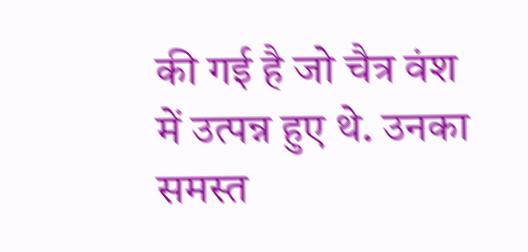की गई है जो चैत्र वंश में उत्पन्न हुए थे. उनका समस्त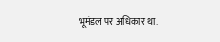भूमंडल पर अधिकार था.